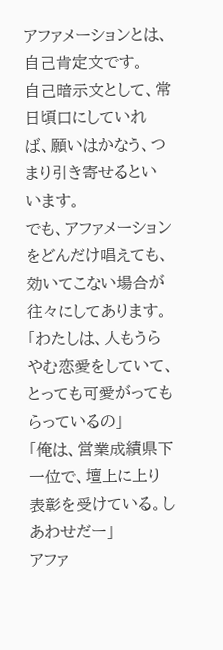アファメーションとは、自己肯定文です。
自己暗示文として、常日頃口にしていれば、願いはかなう、つまり引き寄せるといいます。
でも、アファメーションをどんだけ唱えても、効いてこない場合が往々にしてあります。
「わたしは、人もうらやむ恋愛をしていて、とっても可愛がってもらっているの」
「俺は、営業成績県下一位で、壇上に上り表彰を受けている。しあわせだー」
アファ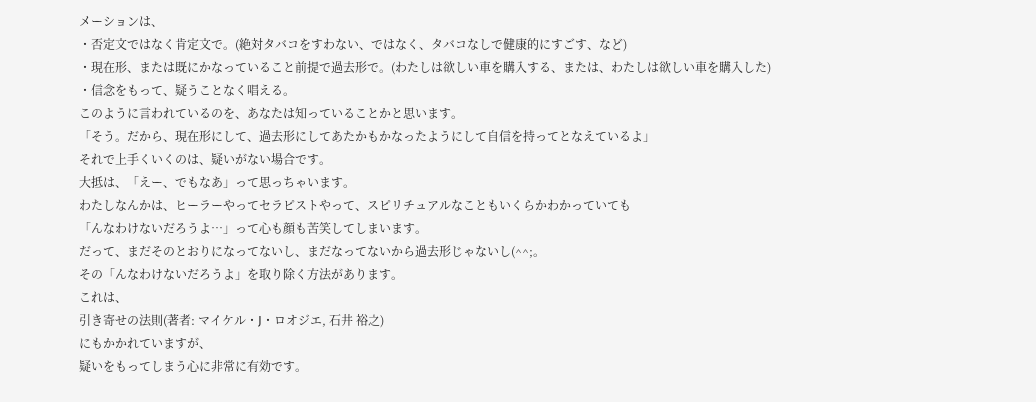メーションは、
・否定文ではなく肯定文で。(絶対タバコをすわない、ではなく、タバコなしで健康的にすごす、など)
・現在形、または既にかなっていること前提で過去形で。(わたしは欲しい車を購入する、または、わたしは欲しい車を購入した)
・信念をもって、疑うことなく唱える。
このように言われているのを、あなたは知っていることかと思います。
「そう。だから、現在形にして、過去形にしてあたかもかなったようにして自信を持ってとなえているよ」
それで上手くいくのは、疑いがない場合です。
大抵は、「えー、でもなあ」って思っちゃいます。
わたしなんかは、ヒーラーやってセラピストやって、スピリチュアルなこともいくらかわかっていても
「んなわけないだろうよ…」って心も顔も苦笑してしまいます。
だって、まだそのとおりになってないし、まだなってないから過去形じゃないし(^^;。
その「んなわけないだろうよ」を取り除く方法があります。
これは、
引き寄せの法則(著者: マイケル・J・ロオジエ, 石井 裕之)
にもかかれていますが、
疑いをもってしまう心に非常に有効です。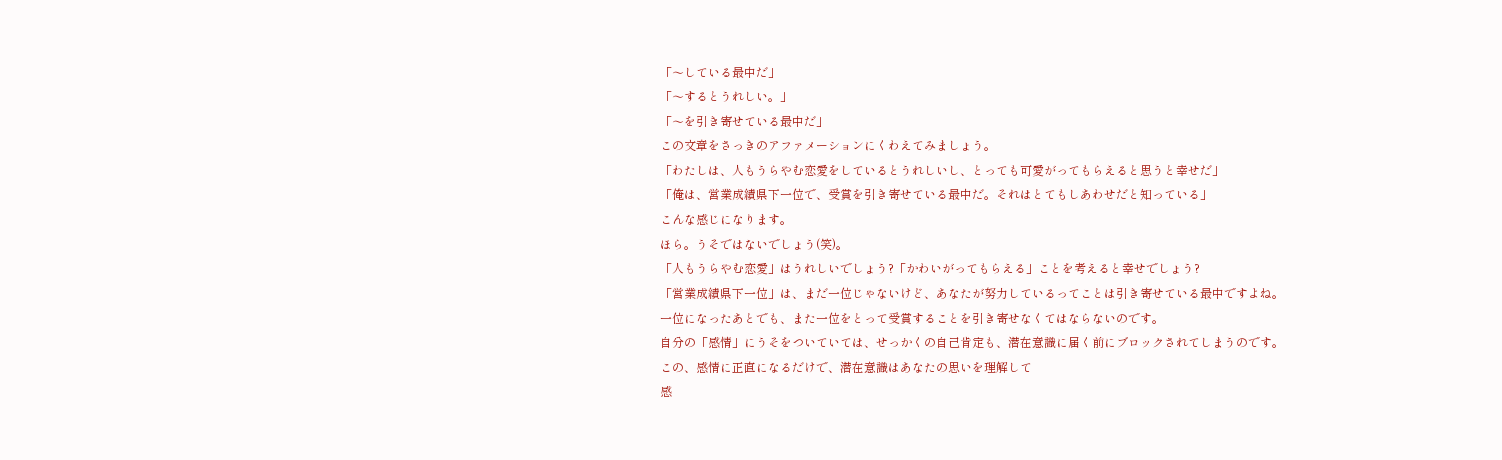「〜している最中だ」
「〜するとうれしい。」
「〜を引き寄せている最中だ」
この文章をさっきのアファメーションにくわえてみましょう。
「わたしは、人もうらやむ恋愛をしているとうれしいし、とっても可愛がってもらえると思うと幸せだ」
「俺は、営業成績県下一位で、受賞を引き寄せている最中だ。それはとてもしあわせだと知っている」
こんな感じになります。
ほら。うそではないでしょう(笑)。
「人もうらやむ恋愛」はうれしいでしょう?「かわいがってもらえる」ことを考えると幸せでしょう?
「営業成績県下一位」は、まだ一位じゃないけど、あなたが努力しているってことは引き寄せている最中ですよね。
一位になったあとでも、また一位をとって受賞することを引き寄せなくてはならないのです。
自分の「感情」にうそをついていては、せっかくの自己肯定も、潜在意識に届く前にブロックされてしまうのです。
この、感情に正直になるだけで、潜在意識はあなたの思いを理解して
感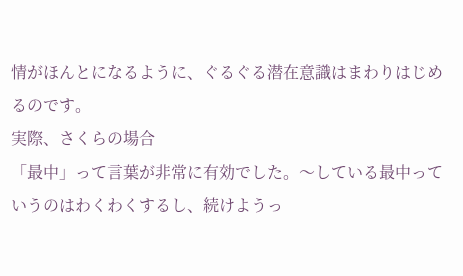情がほんとになるように、ぐるぐる潜在意識はまわりはじめるのです。
実際、さくらの場合
「最中」って言葉が非常に有効でした。〜している最中っていうのはわくわくするし、続けようっ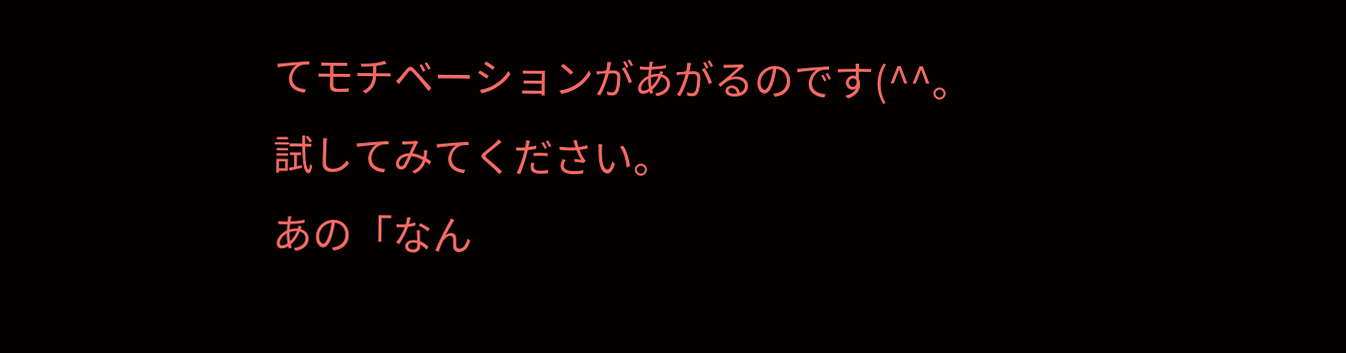てモチベーションがあがるのです(^^。
試してみてください。
あの「なん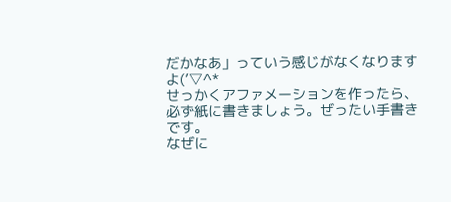だかなあ」っていう感じがなくなりますよ(’▽^*
せっかくアファメーションを作ったら、
必ず紙に書きましょう。ぜったい手書きです。
なぜに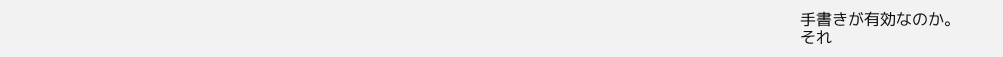手書きが有効なのか。
それ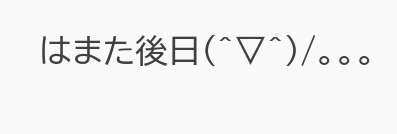はまた後日(^▽^)/。。。